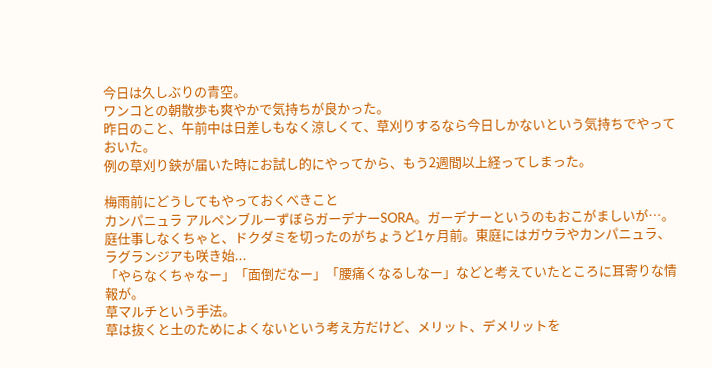今日は久しぶりの青空。
ワンコとの朝散歩も爽やかで気持ちが良かった。
昨日のこと、午前中は日差しもなく涼しくて、草刈りするなら今日しかないという気持ちでやっておいた。
例の草刈り鋏が届いた時にお試し的にやってから、もう2週間以上経ってしまった。

梅雨前にどうしてもやっておくべきこと
カンパニュラ アルペンブルーずぼらガーデナーSORA。ガーデナーというのもおこがましいが…。庭仕事しなくちゃと、ドクダミを切ったのがちょうど1ヶ月前。東庭にはガウラやカンパニュラ、ラグランジアも咲き始...
「やらなくちゃなー」「面倒だなー」「腰痛くなるしなー」などと考えていたところに耳寄りな情報が。
草マルチという手法。
草は抜くと土のためによくないという考え方だけど、メリット、デメリットを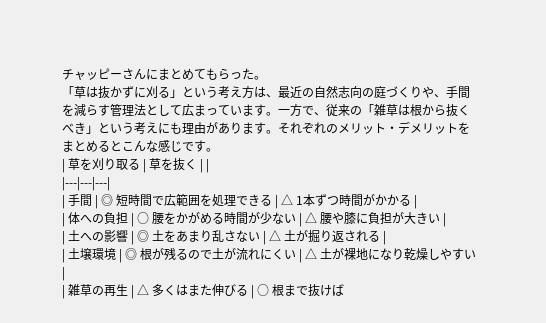チャッピーさんにまとめてもらった。
「草は抜かずに刈る」という考え方は、最近の自然志向の庭づくりや、手間を減らす管理法として広まっています。一方で、従来の「雑草は根から抜くべき」という考えにも理由があります。それぞれのメリット・デメリットをまとめるとこんな感じです。
| 草を刈り取る | 草を抜く | |
|---|---|---|
| 手間 | ◎ 短時間で広範囲を処理できる | △ 1本ずつ時間がかかる |
| 体への負担 | ○ 腰をかがめる時間が少ない | △ 腰や膝に負担が大きい |
| 土への影響 | ◎ 土をあまり乱さない | △ 土が掘り返される |
| 土壌環境 | ◎ 根が残るので土が流れにくい | △ 土が裸地になり乾燥しやすい |
| 雑草の再生 | △ 多くはまた伸びる | ○ 根まで抜けば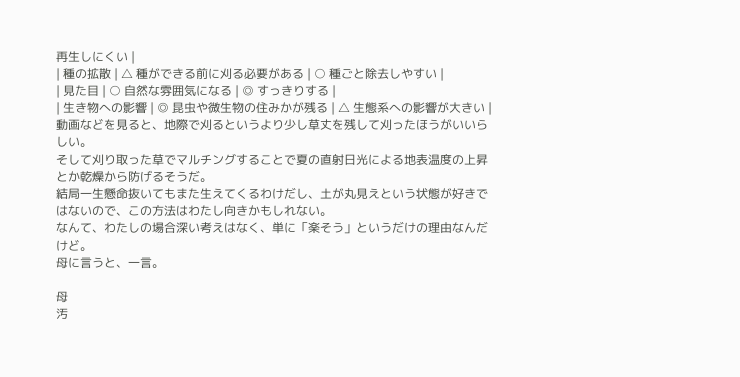再生しにくい |
| 種の拡散 | △ 種ができる前に刈る必要がある | ○ 種ごと除去しやすい |
| 見た目 | ○ 自然な雰囲気になる | ◎ すっきりする |
| 生き物への影響 | ◎ 昆虫や微生物の住みかが残る | △ 生態系への影響が大きい |
動画などを見ると、地際で刈るというより少し草丈を残して刈ったほうがいいらしい。
そして刈り取った草でマルチングすることで夏の直射日光による地表温度の上昇とか乾燥から防げるそうだ。
結局一生懸命抜いてもまた生えてくるわけだし、土が丸見えという状態が好きではないので、この方法はわたし向きかもしれない。
なんて、わたしの場合深い考えはなく、単に「楽そう」というだけの理由なんだけど。
母に言うと、一言。

母
汚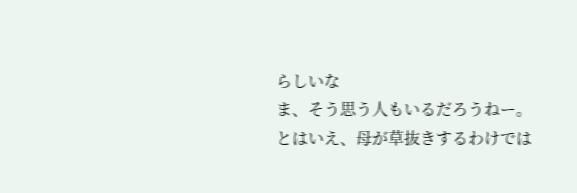らしいな
ま、そう思う人もいるだろうねー。
とはいえ、母が草抜きするわけでは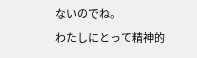ないのでね。
わたしにとって精神的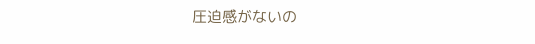圧迫感がないの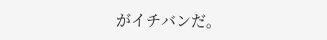がイチバンだ。